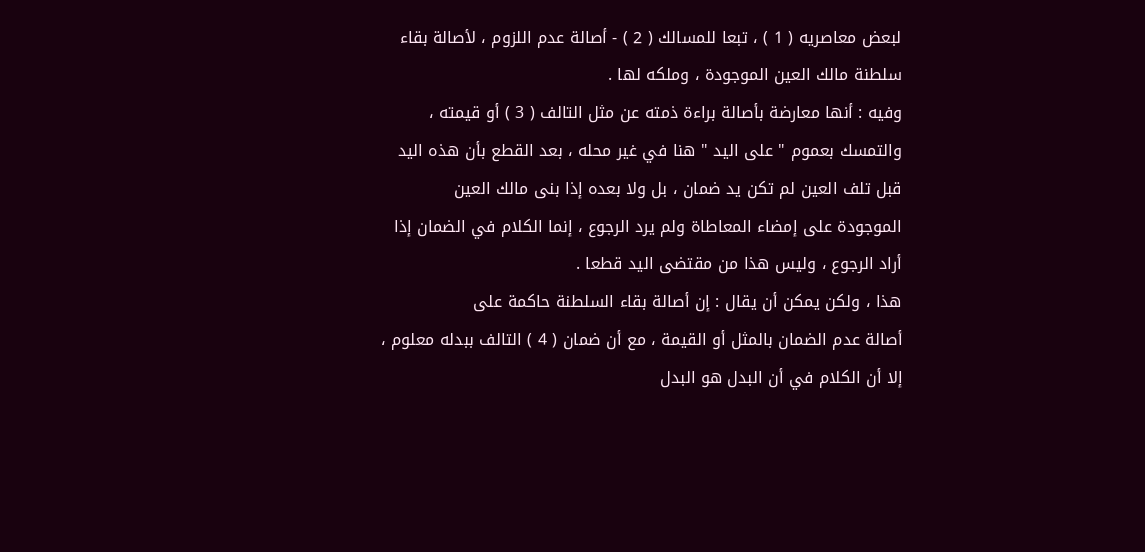لبعض معاصريه ( 1 ) ، تبعا للمسالك ( 2 ) - أصالة عدم اللزوم ، لأصالة بقاء
سلطنة مالك العين الموجودة ، وملكه لها .
وفيه : أنها معارضة بأصالة براءة ذمته عن مثل التالف ( 3 ) أو قيمته ،
والتمسك بعموم " على اليد " هنا في غير محله ، بعد القطع بأن هذه اليد
قبل تلف العين لم تكن يد ضمان ، بل ولا بعده إذا بنى مالك العين
الموجودة على إمضاء المعاطاة ولم يرد الرجوع ، إنما الكلام في الضمان إذا
أراد الرجوع ، وليس هذا من مقتضى اليد قطعا .
هذا ، ولكن يمكن أن يقال : إن أصالة بقاء السلطنة حاكمة على
أصالة عدم الضمان بالمثل أو القيمة ، مع أن ضمان ( 4 ) التالف ببدله معلوم ،
إلا أن الكلام في أن البدل هو البدل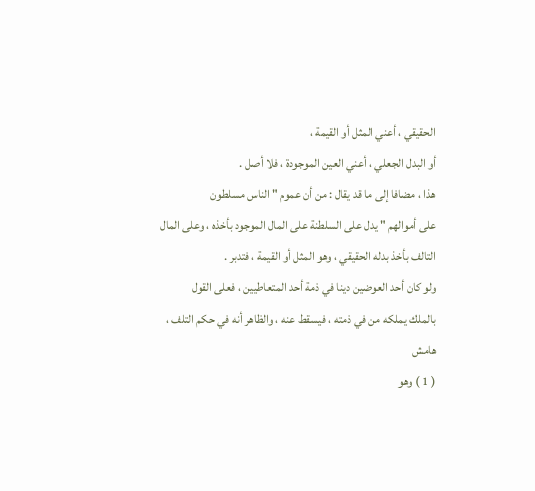الحقيقي ، أعني المثل أو القيمة ،
أو البدل الجعلي ، أعني العين الموجودة ، فلا أصل .
هذا ، مضافا إلى ما قد يقال : من أن عموم " الناس مسلطون
على أموالهم " يدل على السلطنة على المال الموجود بأخذه ، وعلى المال
التالف بأخذ بدله الحقيقي ، وهو المثل أو القيمة ، فتدبر .
ولو كان أحد العوضين دينا في ذمة أحد المتعاطيين ، فعلى القول
بالملك يملكه من في ذمته ، فيسقط عنه ، والظاهر أنه في حكم التلف ،
هامش
( 1 ) وهو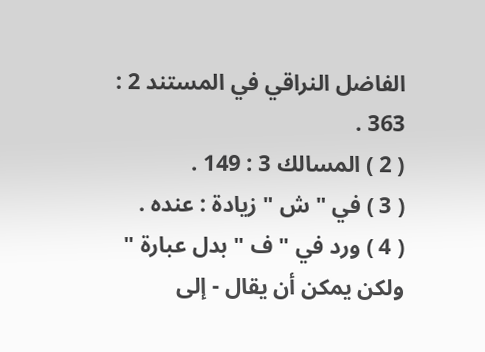الفاضل النراقي في المستند 2 : 363 .
( 2 ) المسالك 3 : 149 .
( 3 ) في " ش " زيادة : عنده .
( 4 ) ورد في " ف " بدل عبارة " ولكن يمكن أن يقال - إلى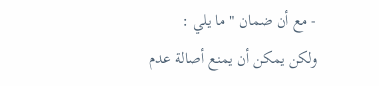- مع أن ضمان " ما يلي :
ولكن يمكن أن يمنع أصالة عدم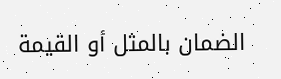الضمان بالمثل أو القيمة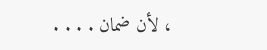، لأن ضمان . . . .